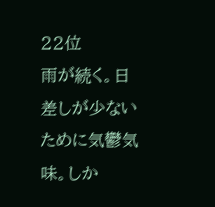22位
雨が続く。日差しが少ないために気鬱気味。しか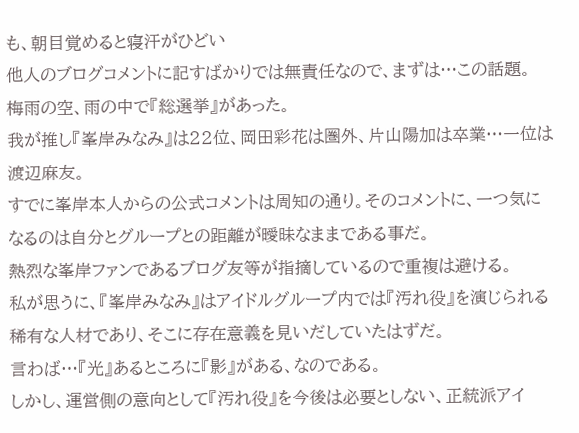も、朝目覚めると寝汗がひどい
他人のブログコメントに記すばかりでは無責任なので、まずは…この話題。
梅雨の空、雨の中で『総選挙』があった。
我が推し『峯岸みなみ』は22位、岡田彩花は圏外、片山陽加は卒業…一位は渡辺麻友。
すでに峯岸本人からの公式コメントは周知の通り。そのコメントに、一つ気になるのは自分とグループとの距離が曖昧なままである事だ。
熱烈な峯岸ファンであるブログ友等が指摘しているので重複は避ける。
私が思うに、『峯岸みなみ』はアイドルグループ内では『汚れ役』を演じられる稀有な人材であり、そこに存在意義を見いだしていたはずだ。
言わば…『光』あるところに『影』がある、なのである。
しかし、運営側の意向として『汚れ役』を今後は必要としない、正統派アイ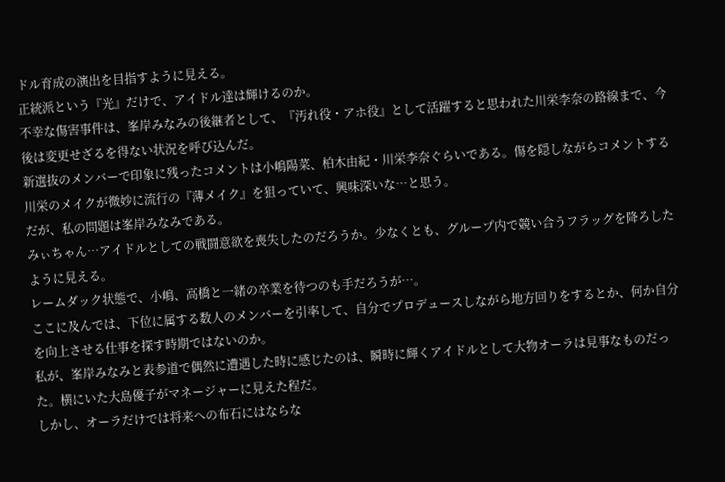ドル育成の演出を目指すように見える。
正統派という『光』だけで、アイドル達は輝けるのか。
不幸な傷害事件は、峯岸みなみの後継者として、『汚れ役・アホ役』として活躍すると思われた川栄李奈の路線まで、今後は変更せざるを得ない状況を呼び込んだ。
新選抜のメンバーで印象に残ったコメントは小嶋陽菜、柏木由紀・川栄李奈ぐらいである。傷を隠しながらコメントする川栄のメイクが微妙に流行の『薄メイク』を狙っていて、興味深いな…と思う。
だが、私の問題は峯岸みなみである。
みぃちゃん…アイドルとしての戦闘意欲を喪失したのだろうか。少なくとも、グループ内で競い合うフラッグを降ろしたように見える。
レームダック状態で、小嶋、高橋と一緒の卒業を待つのも手だろうが…。
ここに及んでは、下位に属する数人のメンバーを引率して、自分でプロデュースしながら地方回りをするとか、何か自分を向上させる仕事を探す時期ではないのか。
私が、峯岸みなみと表参道で偶然に遭遇した時に感じたのは、瞬時に輝くアイドルとして大物オーラは見事なものだった。横にいた大島優子がマネージャーに見えた程だ。
しかし、オーラだけでは将来への布石にはならな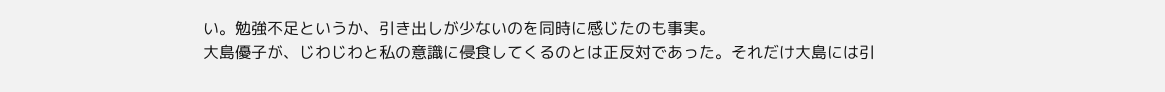い。勉強不足というか、引き出しが少ないのを同時に感じたのも事実。
大島優子が、じわじわと私の意識に侵食してくるのとは正反対であった。それだけ大島には引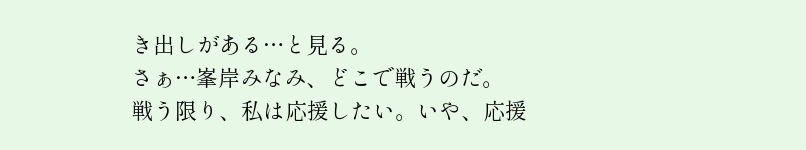き出しがある…と見る。
さぁ…峯岸みなみ、どこで戦うのだ。
戦う限り、私は応援したい。いや、応援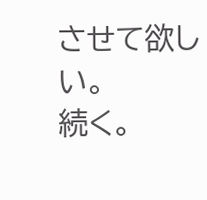させて欲しい。
続く。